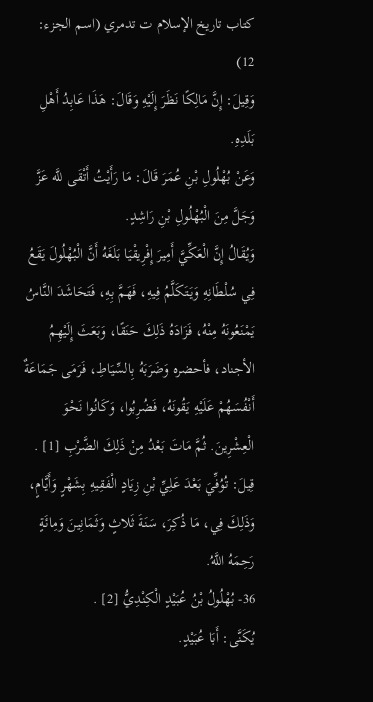كتاب تاريخ الإسلام ت تدمري (اسم الجزء: 12)
وَقِيلَ: إِنَّ مَالِكًا نَظَرَ إِلَيْهِ وَقَالَ: هَذَا عَابِدُ أَهْلِ بَلَدِهِ.
وَعَنْ بُهْلُولِ بْنِ عُمَرَ قَالَ: مَا رَأَيْتُ أَتْقَى للَّه عَزَّ وَجَلَّ مِنَ الْبُهْلُولِ بْنِ رَاشِدٍ.
وَيُقَالُ إِنَّ الْعَكِّيَّ أَمِيرَ إِفْرِيقْيَا بَلَغَهُ أَنَّ الْبُهْلُولَ يَقَعُ فِي سُلْطَانِهِ وَيَتَكَلَّمُ فِيهِ، فَهَمَّ بِهِ، فَتَحَاشَدَ النَّاسُ يَمْنَعُونَهُ مِنْهُ، فَزَادَهُ ذَلِكَ حَنَقًا، وَبَعَثَ إِلَيْهِمُ الأجناد، فأحضره وَضَرَبَهُ بِالسِّيَاطِ، فَرَمَى جَمَاعَةٌ أَنْفُسَهُمْ عَلَيْهِ يَقُونَهُ، فَضُرِبُوا، وَكَانُوا نَحْوَ الْعِشْرِينَ. ثُمَّ مَاتَ بَعْدُ مِنْ ذَلِكَ الضَّرْبِ [1] .
قِيلَ: تُوُفِّيَ بَعْدَ عَلِيِّ بْنِ زِيَادٍ الْفَقِيهِ بِشَهْرٍ وَأَيَّامٍ، وَذَلِكَ فِي، مَا ذُكِرَ، سَنَةَ ثَلاثٍ وَثَمَانِينَ وَمِائَةٍ رَحِمَهُ اللَّهُ.
36- بُهْلُولُ بْنُ عُبَيْدٍ الْكِنْدِيُّ [2] .
يُكَنَّى: أَبَا عُبَيْدٍ.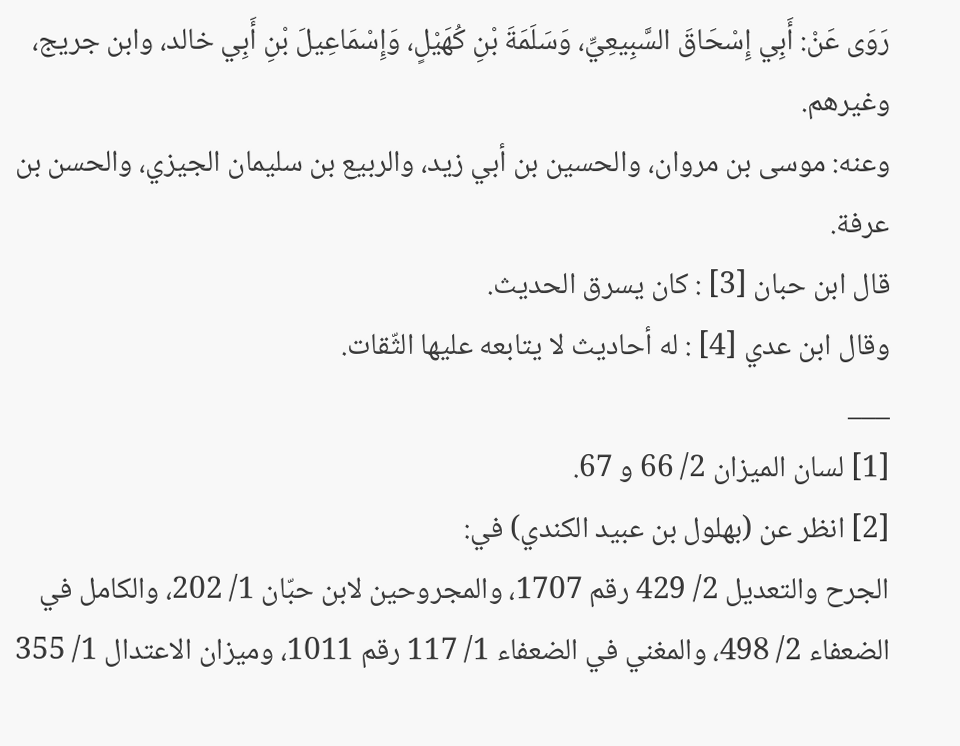رَوَى عَنْ: أَبِي إِسْحَاقَ السَّبِيعِيِّ، وَسَلَمَةَ بْنِ كُهَيْلٍ، وَإِسْمَاعِيلَ بْنِ أَبِي خالد، وابن جريج، وغيرهم.
وعنه: موسى بن مروان، والحسين بن أبي زيد، والربيع بن سليمان الجيزي، والحسن بن عرفة.
قال ابن حبان [3] : كان يسرق الحديث.
وقال ابن عدي [4] : له أحاديث لا يتابعه عليها الثّقات.
___
[1] لسان الميزان 2/ 66 و 67.
[2] انظر عن (بهلول بن عبيد الكندي) في:
الجرح والتعديل 2/ 429 رقم 1707، والمجروحين لابن حبّان 1/ 202، والكامل في الضعفاء 2/ 498، والمغني في الضعفاء 1/ 117 رقم 1011، وميزان الاعتدال 1/ 355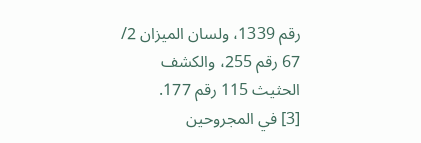رقم 1339، ولسان الميزان 2/ 67 رقم 255، والكشف الحثيث 115 رقم 177.
[3] في المجروحين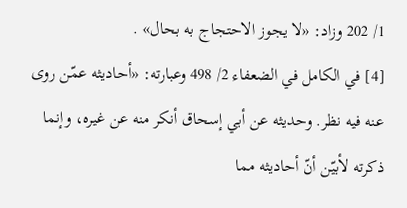1/ 202 وزاد: «لا يجوز الاحتجاج به بحال» .
[4] في الكامل في الضعفاء 2/ 498 وعبارته: «أحاديثه عمّن روى عنه فيه نظر. وحديثه عن أبي إسحاق أنكر منه عن غيره، وإنما ذكرته لأبيّن أنّ أحاديثه مما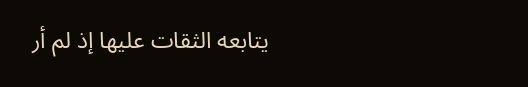يتابعه الثقات عليها إذ لم أر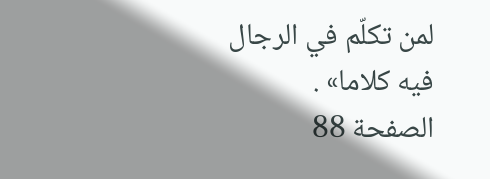لمن تكلّم في الرجال فيه كلاما» .
الصفحة 88